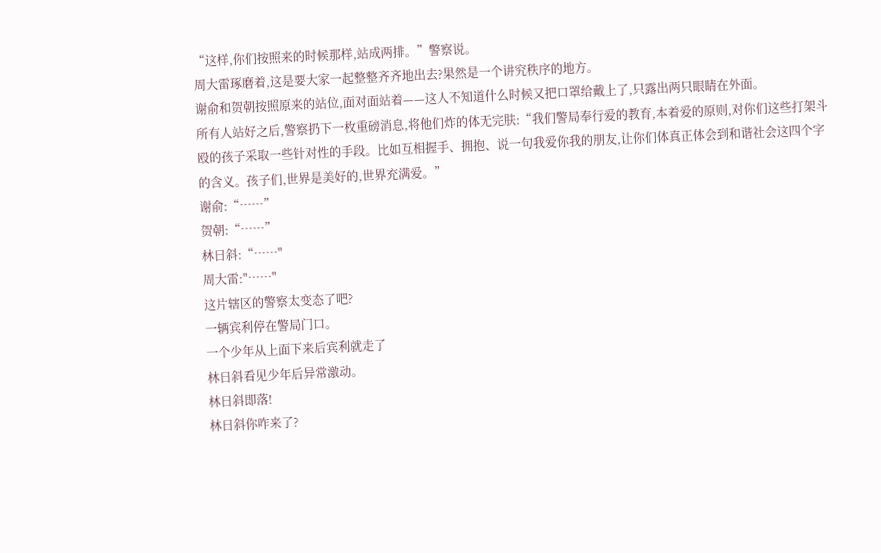“这样,你们按照来的时候那样,站成两排。”警察说。
周大雷琢磨着,这是要大家一起整整齐齐地出去?果然是一个讲究秩序的地方。
谢俞和贺朝按照原来的站位,面对面站着——这人不知道什么时候又把口罩给戴上了,只露出两只眼睛在外面。
所有人站好之后,警察扔下一枚重磅消息,将他们炸的体无完肤:“我们警局奉行爱的教育,本着爱的原则,对你们这些打架斗殴的孩子采取一些针对性的手段。比如互相握手、拥抱、说一句我爱你我的朋友,让你们体真正体会到和谐社会这四个字的含义。孩子们,世界是美好的,世界充满爱。”
谢俞:“……”
贺朝:“……”
林日斜:“……"
周大雷:"……"
这片辖区的警察太变态了吧?
一辆宾利停在警局门口。
一个少年从上面下来后宾利就走了
林日斜看见少年后异常激动。
林日斜即落!
林日斜你咋来了?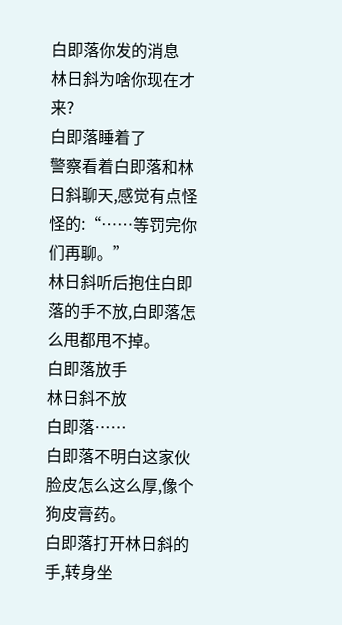白即落你发的消息
林日斜为啥你现在才来?
白即落睡着了
警察看着白即落和林日斜聊天,感觉有点怪怪的:“……等罚完你们再聊。”
林日斜听后抱住白即落的手不放,白即落怎么甩都甩不掉。
白即落放手
林日斜不放
白即落……
白即落不明白这家伙脸皮怎么这么厚,像个狗皮膏药。
白即落打开林日斜的手,转身坐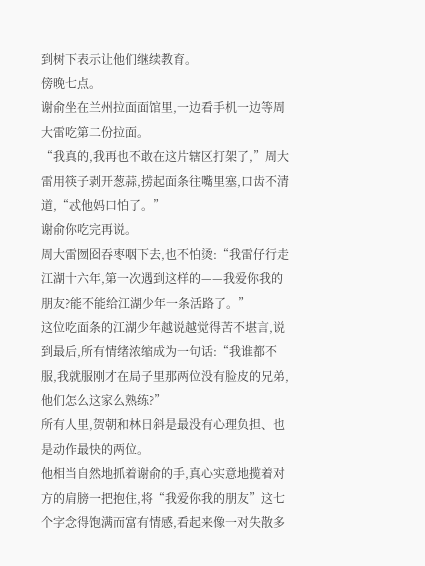到树下表示让他们继续教育。
傍晚七点。
谢俞坐在兰州拉面面馆里,一边看手机一边等周大雷吃第二份拉面。
“我真的,我再也不敢在这片辖区打架了,”周大雷用筷子剥开葱蒜,捞起面条往嘴里塞,口齿不清道,“忒他妈口怕了。”
谢俞你吃完再说。
周大雷囫囵吞枣咽下去,也不怕烫:“我雷仔行走江湖十六年,第一次遇到这样的——我爱你我的朋友?能不能给江湖少年一条活路了。”
这位吃面条的江湖少年越说越觉得苦不堪言,说到最后,所有情绪浓缩成为一句话:“我谁都不服,我就服刚才在局子里那两位没有脸皮的兄弟,他们怎么这家么熟练?”
所有人里,贺朝和林日斜是最没有心理负担、也是动作最快的两位。
他相当自然地抓着谢俞的手,真心实意地揽着对方的肩膀一把抱住,将“我爱你我的朋友”这七个字念得饱满而富有情感,看起来像一对失散多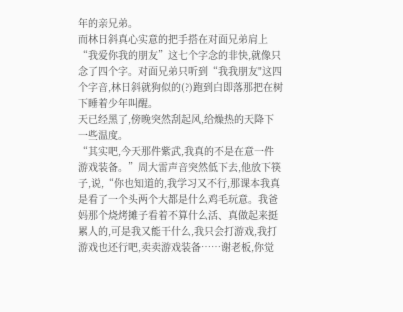年的亲兄弟。
而林日斜真心实意的把手搭在对面兄弟肩上“我爱你我的朋友”这七个字念的非快,就像只念了四个字。对面兄弟只听到“我我朋友"这四个字音,林日斜就狗似的(?)跑到白即落那把在树下睡着少年叫醒。
天已经黑了,傍晚突然刮起风,给燥热的天降下一些温度。
“其实吧,今天那件紫武,我真的不是在意一件游戏装备。”周大雷声音突然低下去,他放下筷子,说,“你也知道的,我学习又不行,那课本我真是看了一个头两个大都是什么鸡毛玩意。我爸妈那个烧烤摊子看着不算什么活、真做起来挺累人的,可是我又能干什么,我只会打游戏,我打游戏也还行吧,卖卖游戏装备……谢老板,你觉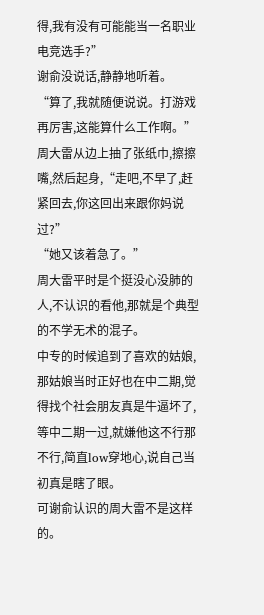得,我有没有可能能当一名职业电竞选手?”
谢俞没说话,静静地听着。
“算了,我就随便说说。打游戏再厉害,这能算什么工作啊。”周大雷从边上抽了张纸巾,擦擦嘴,然后起身,“走吧,不早了,赶紧回去,你这回出来跟你妈说过?”
“她又该着急了。”
周大雷平时是个挺没心没肺的人,不认识的看他,那就是个典型的不学无术的混子。
中专的时候追到了喜欢的姑娘,那姑娘当时正好也在中二期,觉得找个社会朋友真是牛逼坏了,等中二期一过,就嫌他这不行那不行,简直low穿地心,说自己当初真是瞎了眼。
可谢俞认识的周大雷不是这样的。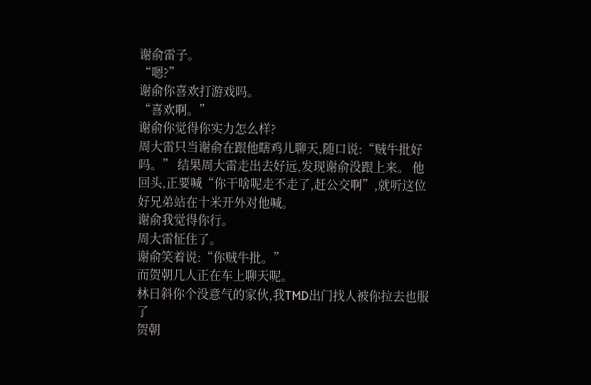谢俞雷子。
“嗯?”
谢俞你喜欢打游戏吗。
“喜欢啊。”
谢俞你觉得你实力怎么样?
周大雷只当谢俞在跟他瞎鸡儿聊天,随口说:“贼牛批好吗。” 结果周大雷走出去好远,发现谢俞没跟上来。 他回头,正要喊“你干啥呢走不走了,赶公交啊”,就听这位好兄弟站在十米开外对他喊。
谢俞我觉得你行。
周大雷怔住了。
谢俞笑着说:“你贼牛批。”
而贺朝几人正在车上聊天呢。
林日斜你个没意气的家伙,我TMD出门找人被你拉去也服了
贺朝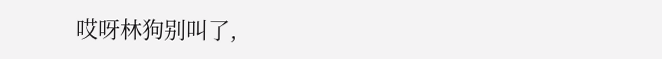哎呀林狗别叫了,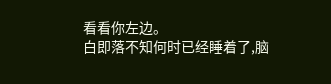看看你左边。
白即落不知何时已经睡着了,脑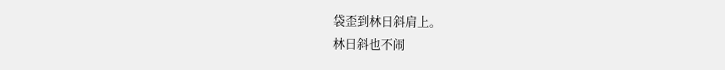袋歪到林日斜肩上。
林日斜也不闹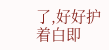了,好好护着白即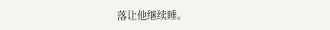落让他继续睡。